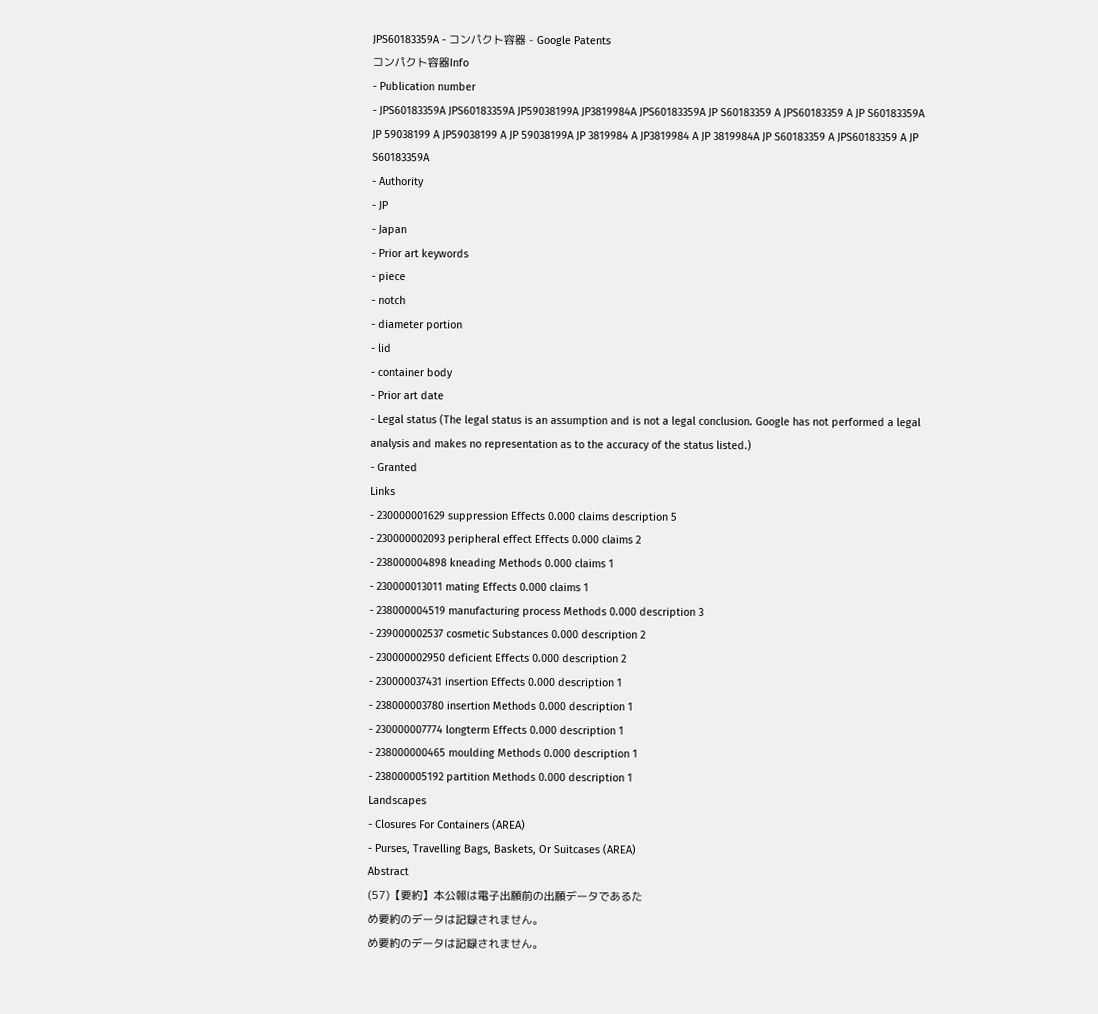JPS60183359A - コンパクト容器 - Google Patents
コンパクト容器Info
- Publication number
- JPS60183359A JPS60183359A JP59038199A JP3819984A JPS60183359A JP S60183359 A JPS60183359 A JP S60183359A JP 59038199 A JP59038199 A JP 59038199A JP 3819984 A JP3819984 A JP 3819984A JP S60183359 A JPS60183359 A JP S60183359A
- Authority
- JP
- Japan
- Prior art keywords
- piece
- notch
- diameter portion
- lid
- container body
- Prior art date
- Legal status (The legal status is an assumption and is not a legal conclusion. Google has not performed a legal analysis and makes no representation as to the accuracy of the status listed.)
- Granted
Links
- 230000001629 suppression Effects 0.000 claims description 5
- 230000002093 peripheral effect Effects 0.000 claims 2
- 238000004898 kneading Methods 0.000 claims 1
- 230000013011 mating Effects 0.000 claims 1
- 238000004519 manufacturing process Methods 0.000 description 3
- 239000002537 cosmetic Substances 0.000 description 2
- 230000002950 deficient Effects 0.000 description 2
- 230000037431 insertion Effects 0.000 description 1
- 238000003780 insertion Methods 0.000 description 1
- 230000007774 longterm Effects 0.000 description 1
- 238000000465 moulding Methods 0.000 description 1
- 238000005192 partition Methods 0.000 description 1
Landscapes
- Closures For Containers (AREA)
- Purses, Travelling Bags, Baskets, Or Suitcases (AREA)
Abstract
(57)【要約】本公報は電子出願前の出願データであるた
め要約のデータは記録されません。
め要約のデータは記録されません。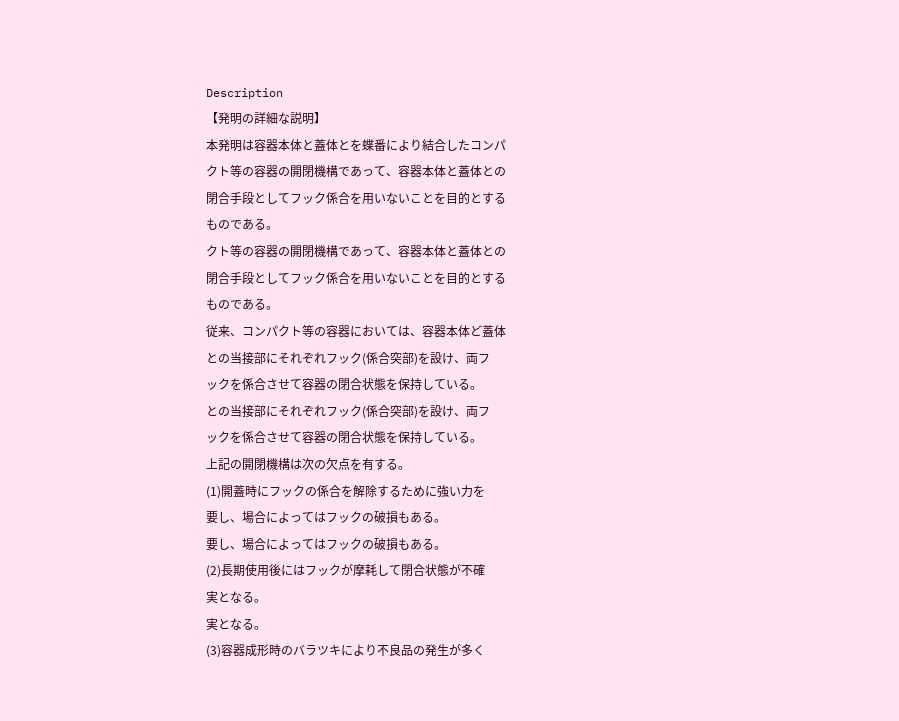Description
【発明の詳細な説明】
本発明は容器本体と蓋体とを蝶番により結合したコンパ
クト等の容器の開閉機構であって、容器本体と蓋体との
閉合手段としてフック係合を用いないことを目的とする
ものである。
クト等の容器の開閉機構であって、容器本体と蓋体との
閉合手段としてフック係合を用いないことを目的とする
ものである。
従来、コンパクト等の容器においては、容器本体ど蓋体
との当接部にそれぞれフック(係合突部)を設け、両フ
ックを係合させて容器の閉合状態を保持している。
との当接部にそれぞれフック(係合突部)を設け、両フ
ックを係合させて容器の閉合状態を保持している。
上記の開閉機構は次の欠点を有する。
(1)開蓋時にフックの係合を解除するために強い力を
要し、場合によってはフックの破損もある。
要し、場合によってはフックの破損もある。
(2)長期使用後にはフックが摩耗して閉合状態が不確
実となる。
実となる。
(3)容器成形時のバラツキにより不良品の発生が多く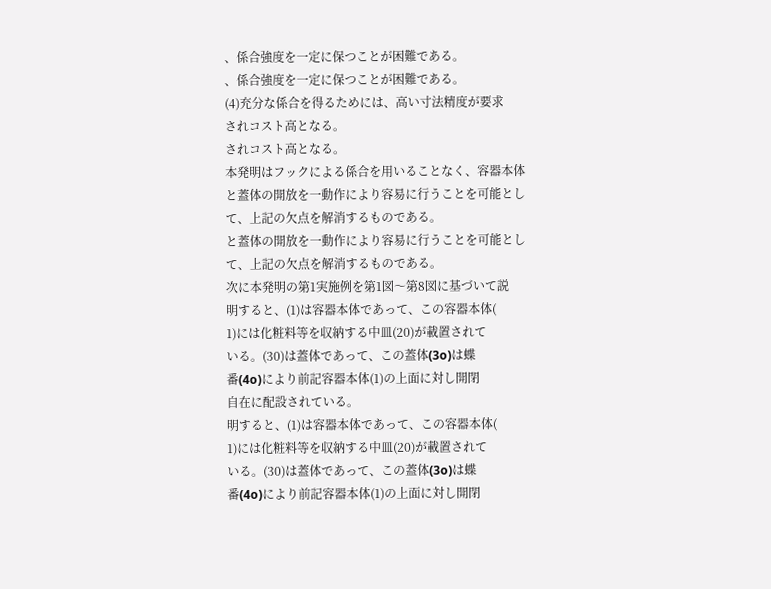、係合強度を一定に保つことが困難である。
、係合強度を一定に保つことが困難である。
(4)充分な係合を得るためには、高い寸法精度が要求
されコスト高となる。
されコスト高となる。
本発明はフックによる係合を用いることなく、容器本体
と蓋体の開放を一動作により容易に行うことを可能とし
て、上記の欠点を解消するものである。
と蓋体の開放を一動作により容易に行うことを可能とし
て、上記の欠点を解消するものである。
次に本発明の第1実施例を第1図〜第8図に基づいて説
明すると、(1)は容器本体であって、この容器本体(
1)には化粧料等を収納する中皿(20)が載置されて
いる。(30)は蓋体であって、この蓋体(3o)は蝶
番(4o)により前記容器本体(1)の上面に対し開閉
自在に配設されている。
明すると、(1)は容器本体であって、この容器本体(
1)には化粧料等を収納する中皿(20)が載置されて
いる。(30)は蓋体であって、この蓋体(3o)は蝶
番(4o)により前記容器本体(1)の上面に対し開閉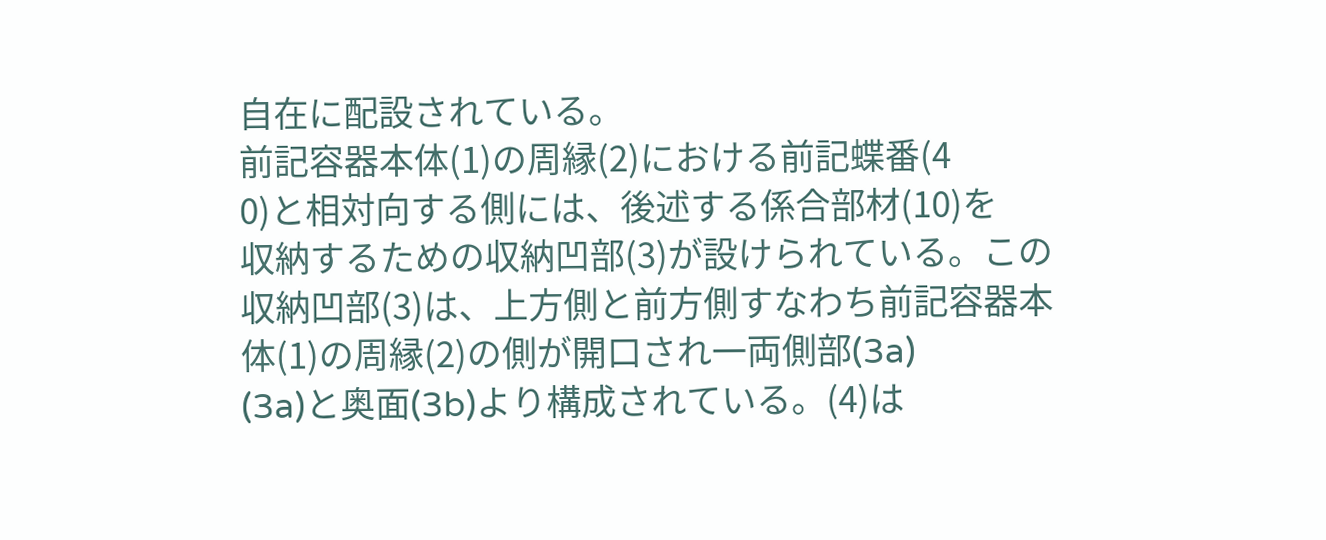自在に配設されている。
前記容器本体(1)の周縁(2)における前記蝶番(4
0)と相対向する側には、後述する係合部材(10)を
収納するための収納凹部(3)が設けられている。この
収納凹部(3)は、上方側と前方側すなわち前記容器本
体(1)の周縁(2)の側が開口され一両側部(3a)
(3a)と奥面(3b)より構成されている。(4)は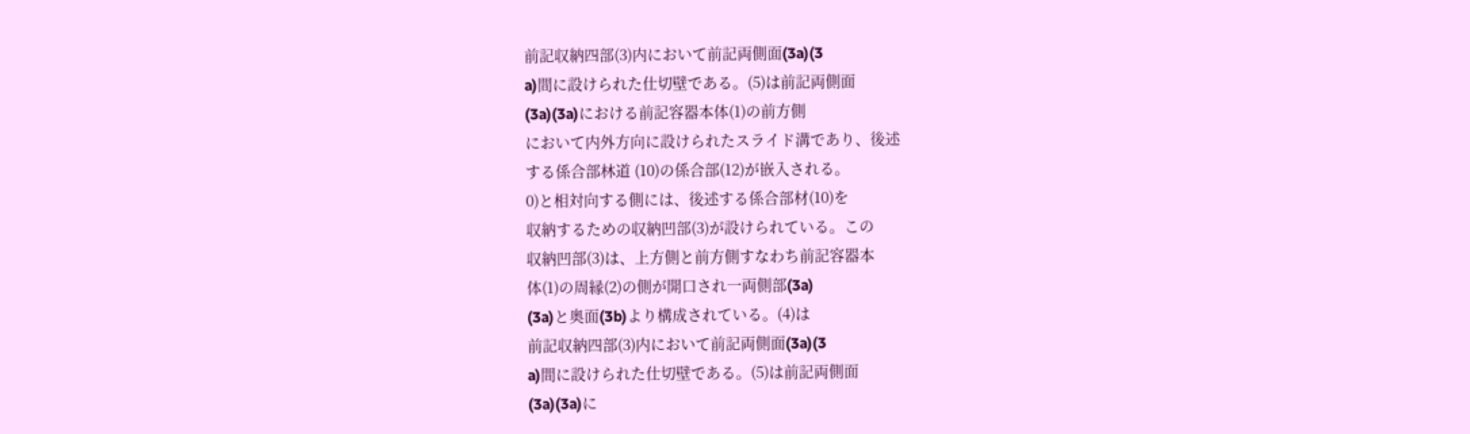前記収納四部(3)内において前記両側面(3a)(3
a)間に設けられた仕切壁である。(5)は前記両側面
(3a)(3a)における前記容器本体(1)の前方側
において内外方向に設けられたスライド溝であり、後述
する係合部林道 (10)の係合部(12)が嵌入される。
0)と相対向する側には、後述する係合部材(10)を
収納するための収納凹部(3)が設けられている。この
収納凹部(3)は、上方側と前方側すなわち前記容器本
体(1)の周縁(2)の側が開口され一両側部(3a)
(3a)と奥面(3b)より構成されている。(4)は
前記収納四部(3)内において前記両側面(3a)(3
a)間に設けられた仕切壁である。(5)は前記両側面
(3a)(3a)に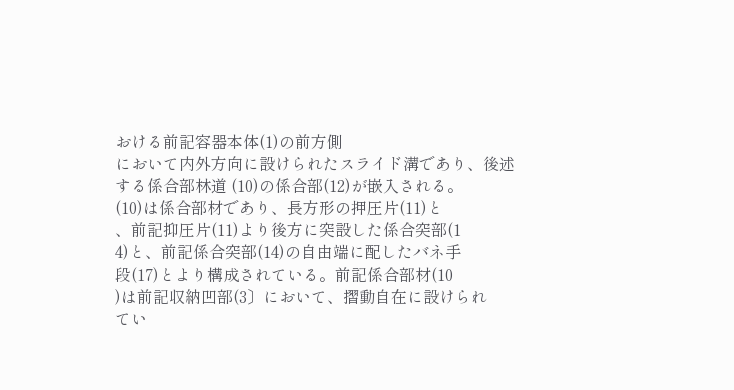おける前記容器本体(1)の前方側
において内外方向に設けられたスライド溝であり、後述
する係合部林道 (10)の係合部(12)が嵌入される。
(10)は係合部材であり、長方形の押圧片(11)と
、前記抑圧片(11)より後方に突設した係合突部(1
4)と、前記係合突部(14)の自由端に配したバネ手
段(17)とより構成されている。前記係合部材(10
)は前記収納凹部(3〕において、摺動自在に設けられ
てい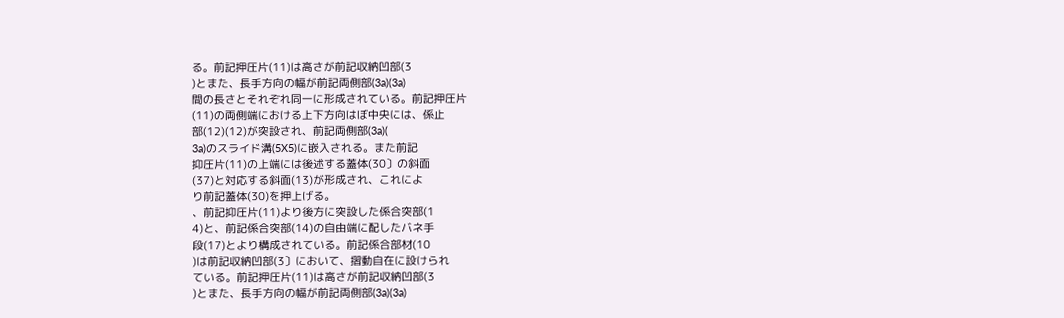る。前記押圧片(11)は高さが前記収納凹部(3
)とまた、長手方向の幅が前記両側部(3a)(3a)
間の長さとそれぞれ同一に形成されている。前記押圧片
(11)の両側端における上下方向はぼ中央には、係止
部(12)(12)が突設され、前記両側部(3a)(
3a)のスライド溝(5X5)に嵌入される。また前記
抑圧片(11)の上端には後述する蓋体(30〕の斜面
(37)と対応する斜面(13)が形成され、これによ
り前記蓋体(30)を押上げる。
、前記抑圧片(11)より後方に突設した係合突部(1
4)と、前記係合突部(14)の自由端に配したバネ手
段(17)とより構成されている。前記係合部材(10
)は前記収納凹部(3〕において、摺動自在に設けられ
ている。前記押圧片(11)は高さが前記収納凹部(3
)とまた、長手方向の幅が前記両側部(3a)(3a)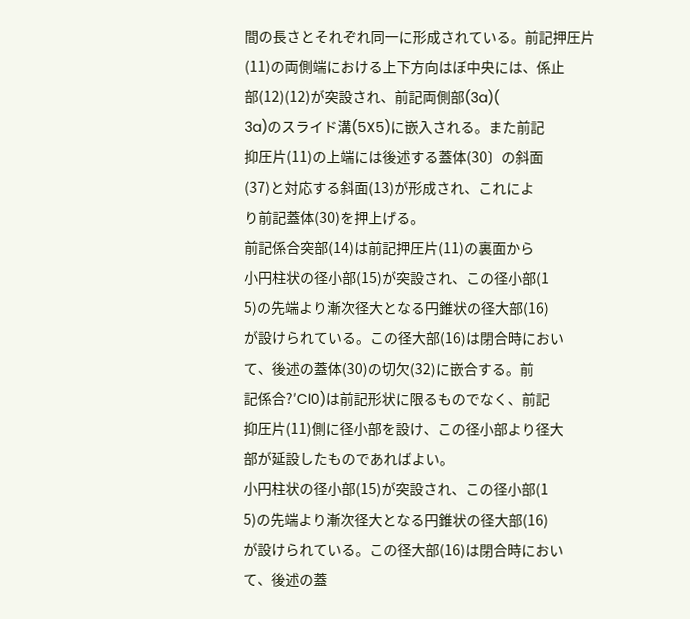間の長さとそれぞれ同一に形成されている。前記押圧片
(11)の両側端における上下方向はぼ中央には、係止
部(12)(12)が突設され、前記両側部(3a)(
3a)のスライド溝(5X5)に嵌入される。また前記
抑圧片(11)の上端には後述する蓋体(30〕の斜面
(37)と対応する斜面(13)が形成され、これによ
り前記蓋体(30)を押上げる。
前記係合突部(14)は前記押圧片(11)の裏面から
小円柱状の径小部(15)が突設され、この径小部(1
5)の先端より漸次径大となる円錐状の径大部(16)
が設けられている。この径大部(16)は閉合時におい
て、後述の蓋体(30)の切欠(32)に嵌合する。前
記係合?′Cl0)は前記形状に限るものでなく、前記
抑圧片(11)側に径小部を設け、この径小部より径大
部が延設したものであればよい。
小円柱状の径小部(15)が突設され、この径小部(1
5)の先端より漸次径大となる円錐状の径大部(16)
が設けられている。この径大部(16)は閉合時におい
て、後述の蓋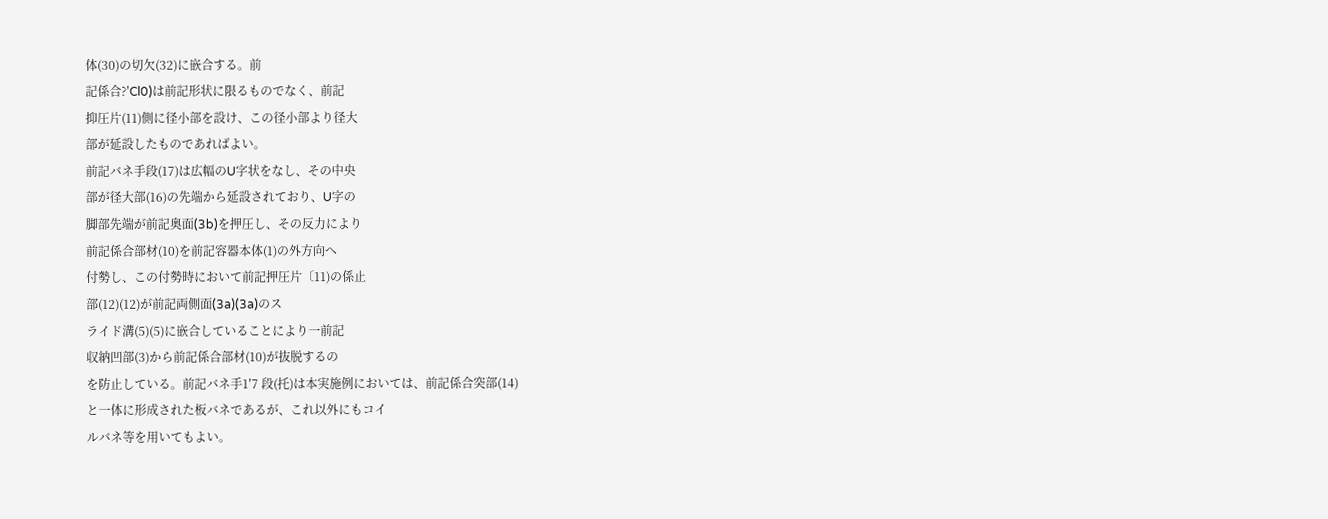体(30)の切欠(32)に嵌合する。前
記係合?′Cl0)は前記形状に限るものでなく、前記
抑圧片(11)側に径小部を設け、この径小部より径大
部が延設したものであればよい。
前記バネ手段(17)は広幅のU字状をなし、その中央
部が径大部(16)の先端から延設されており、U字の
脚部先端が前記奥面(3b)を押圧し、その反力により
前記係合部材(10)を前記容器本体(1)の外方向へ
付勢し、この付勢時において前記押圧片〔11)の係止
部(12)(12)が前記両側面(3a)(3a)のス
ライド溝(5)(5)に嵌合していることにより一前記
収納凹部(3)から前記係合部材(10)が抜脱するの
を防止している。前記バネ手1′7 段(托)は本実施例においては、前記係合突部(14)
と一体に形成された板バネであるが、これ以外にもコイ
ルバネ等を用いてもよい。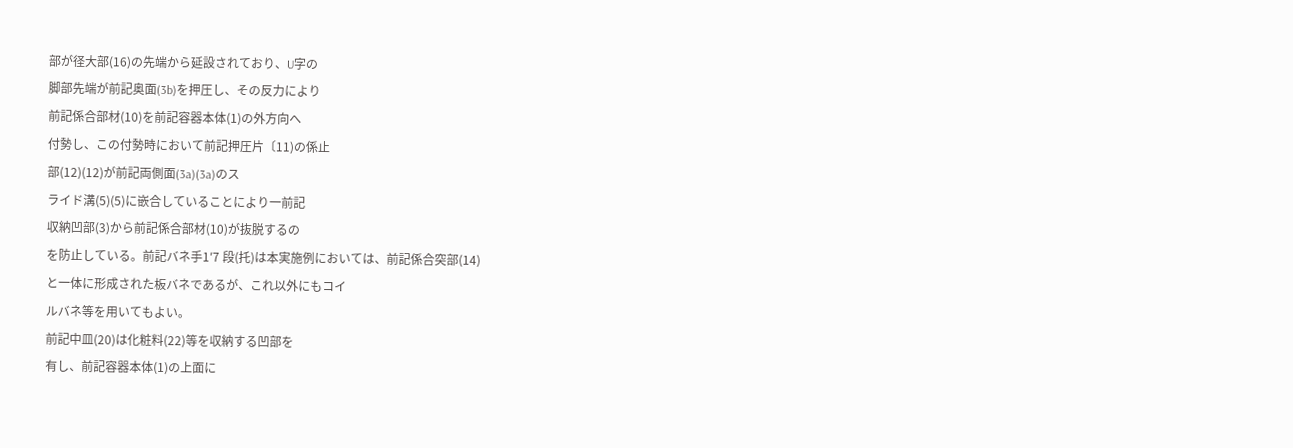部が径大部(16)の先端から延設されており、U字の
脚部先端が前記奥面(3b)を押圧し、その反力により
前記係合部材(10)を前記容器本体(1)の外方向へ
付勢し、この付勢時において前記押圧片〔11)の係止
部(12)(12)が前記両側面(3a)(3a)のス
ライド溝(5)(5)に嵌合していることにより一前記
収納凹部(3)から前記係合部材(10)が抜脱するの
を防止している。前記バネ手1′7 段(托)は本実施例においては、前記係合突部(14)
と一体に形成された板バネであるが、これ以外にもコイ
ルバネ等を用いてもよい。
前記中皿(20)は化粧料(22)等を収納する凹部を
有し、前記容器本体(1)の上面に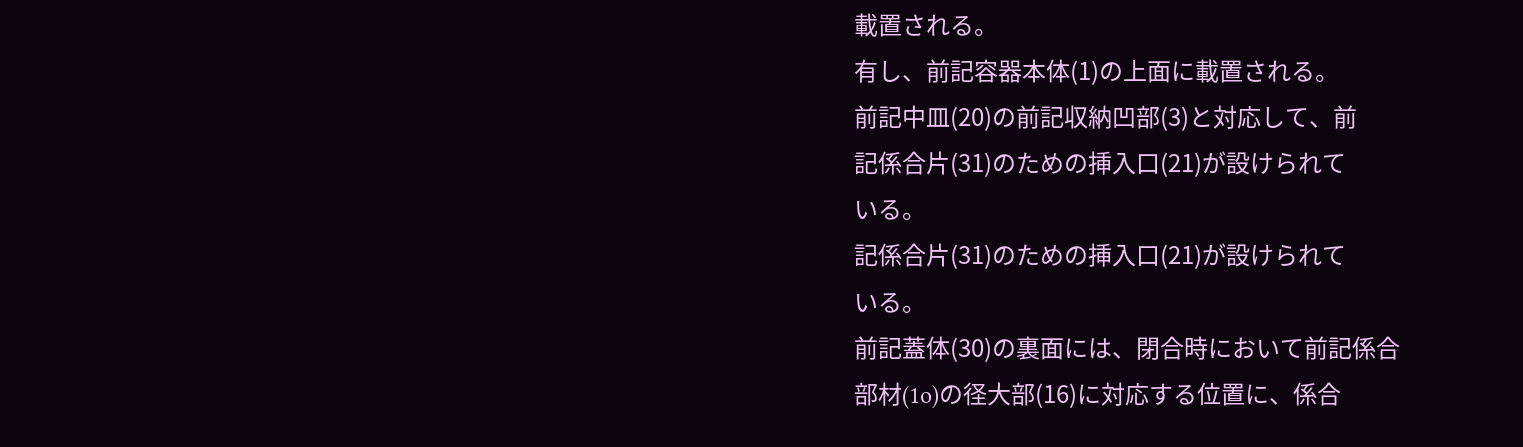載置される。
有し、前記容器本体(1)の上面に載置される。
前記中皿(20)の前記収納凹部(3)と対応して、前
記係合片(31)のための挿入口(21)が設けられて
いる。
記係合片(31)のための挿入口(21)が設けられて
いる。
前記蓋体(30)の裏面には、閉合時において前記係合
部材(1o)の径大部(16)に対応する位置に、係合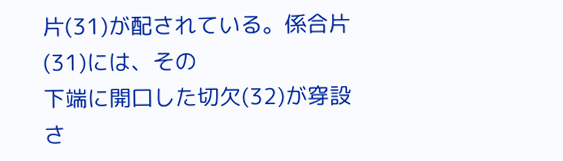片(31)が配されている。係合片(31)には、その
下端に開口した切欠(32)が穿設さ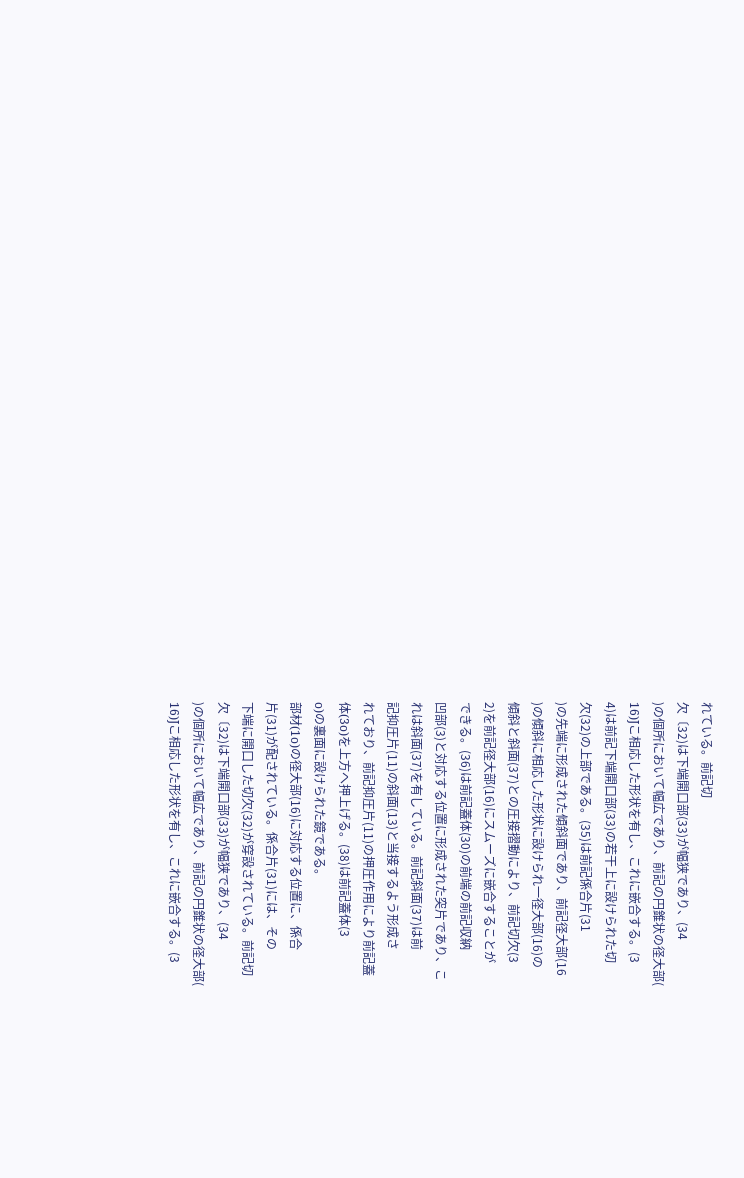れている。前記切
欠〔32)は下端開口部(33)が幅狭であり、(34
)の個所において幅広であり、前記の円錐状の径大部(
16)Jこ相応した形状を有し、これに嵌合する。(3
4)は前記下端開口部(33)の若干上に設けられた切
欠(32)の上部である。(35)は前記係合片(31
)の先端に形成された傾斜面であり、前記径大部(16
)の傾斜に相応した形状に設けられ一径大部(16)の
傾斜と斜面(37)との圧接摺動により、前記切欠(3
2)を前記径大部(16)にスムーズに嵌合することが
できる。(36)は前記蓋体(30)の前端の前記収納
凹部(3)と対応する位置に形成された突片であり、こ
れは斜面(37)を有している。前記斜面(37)は前
記抑圧片(11)の斜面(13)と当接するよう形成さ
れており、前記抑圧片(11)の押圧作用により前記蓋
体(3o)を上方へ押上げる。(38)は前記蓋体(3
o)の裏面に設けられた鏡である。
部材(1o)の径大部(16)に対応する位置に、係合
片(31)が配されている。係合片(31)には、その
下端に開口した切欠(32)が穿設されている。前記切
欠〔32)は下端開口部(33)が幅狭であり、(34
)の個所において幅広であり、前記の円錐状の径大部(
16)Jこ相応した形状を有し、これに嵌合する。(3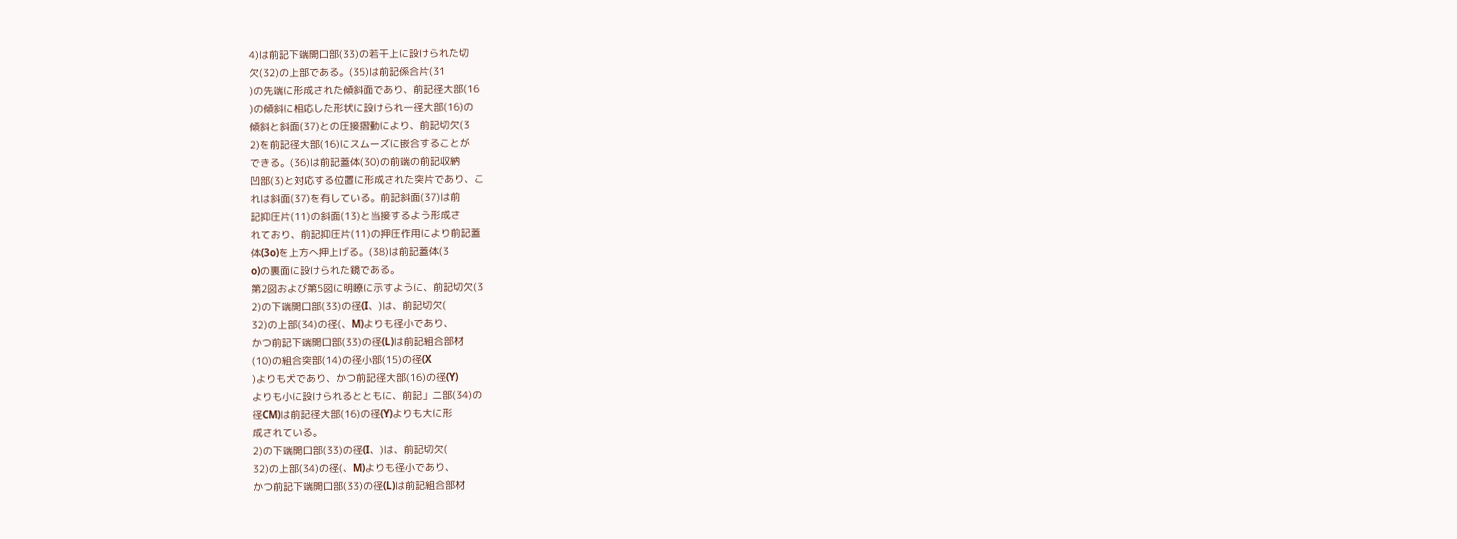4)は前記下端開口部(33)の若干上に設けられた切
欠(32)の上部である。(35)は前記係合片(31
)の先端に形成された傾斜面であり、前記径大部(16
)の傾斜に相応した形状に設けられ一径大部(16)の
傾斜と斜面(37)との圧接摺動により、前記切欠(3
2)を前記径大部(16)にスムーズに嵌合することが
できる。(36)は前記蓋体(30)の前端の前記収納
凹部(3)と対応する位置に形成された突片であり、こ
れは斜面(37)を有している。前記斜面(37)は前
記抑圧片(11)の斜面(13)と当接するよう形成さ
れており、前記抑圧片(11)の押圧作用により前記蓋
体(3o)を上方へ押上げる。(38)は前記蓋体(3
o)の裏面に設けられた鏡である。
第2図および第5図に明瞭に示すように、前記切欠(3
2)の下端開口部(33)の径(I、)は、前記切欠(
32)の上部(34)の径(、M)よりも径小であり、
かつ前記下端開口部(33)の径(L)は前記組合部材
(10)の組合突部(14)の径小部(15)の径(X
)よりも犬であり、かつ前記径大部(16)の径(Y)
よりも小に設けられるとともに、前記」二部(34)の
径CM)は前記径大部(16)の径(Y)よりも大に形
成されている。
2)の下端開口部(33)の径(I、)は、前記切欠(
32)の上部(34)の径(、M)よりも径小であり、
かつ前記下端開口部(33)の径(L)は前記組合部材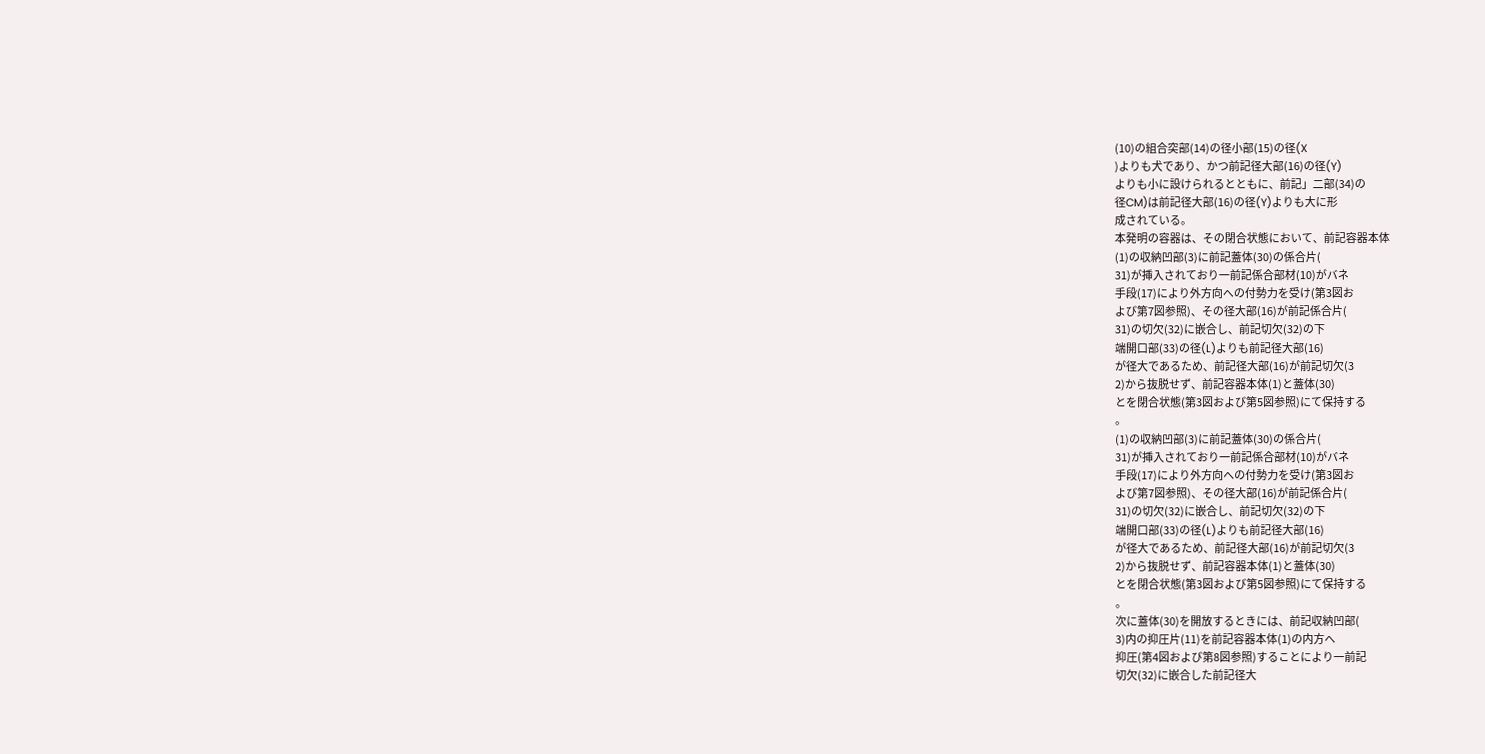(10)の組合突部(14)の径小部(15)の径(X
)よりも犬であり、かつ前記径大部(16)の径(Y)
よりも小に設けられるとともに、前記」二部(34)の
径CM)は前記径大部(16)の径(Y)よりも大に形
成されている。
本発明の容器は、その閉合状態において、前記容器本体
(1)の収納凹部(3)に前記蓋体(30)の係合片(
31)が挿入されており一前記係合部材(10)がバネ
手段(17)により外方向への付勢力を受け(第3図お
よび第7図参照)、その径大部(16)が前記係合片(
31)の切欠(32)に嵌合し、前記切欠(32)の下
端開口部(33)の径(L)よりも前記径大部(16)
が径大であるため、前記径大部(16)が前記切欠(3
2)から抜脱せず、前記容器本体(1)と蓋体(30)
とを閉合状態(第3図および第5図参照)にて保持する
。
(1)の収納凹部(3)に前記蓋体(30)の係合片(
31)が挿入されており一前記係合部材(10)がバネ
手段(17)により外方向への付勢力を受け(第3図お
よび第7図参照)、その径大部(16)が前記係合片(
31)の切欠(32)に嵌合し、前記切欠(32)の下
端開口部(33)の径(L)よりも前記径大部(16)
が径大であるため、前記径大部(16)が前記切欠(3
2)から抜脱せず、前記容器本体(1)と蓋体(30)
とを閉合状態(第3図および第5図参照)にて保持する
。
次に蓋体(30)を開放するときには、前記収納凹部(
3)内の抑圧片(11)を前記容器本体(1)の内方へ
抑圧(第4図および第8図参照)することにより一前記
切欠(32)に嵌合した前記径大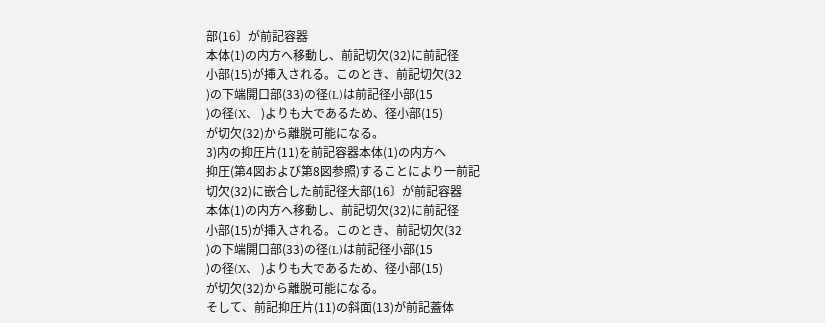部(16〕が前記容器
本体(1)の内方へ移動し、前記切欠(32)に前記径
小部(15)が挿入される。このとき、前記切欠(32
)の下端開口部(33)の径(L)は前記径小部(15
)の径(X、 )よりも大であるため、径小部(15)
が切欠(32)から離脱可能になる。
3)内の抑圧片(11)を前記容器本体(1)の内方へ
抑圧(第4図および第8図参照)することにより一前記
切欠(32)に嵌合した前記径大部(16〕が前記容器
本体(1)の内方へ移動し、前記切欠(32)に前記径
小部(15)が挿入される。このとき、前記切欠(32
)の下端開口部(33)の径(L)は前記径小部(15
)の径(X、 )よりも大であるため、径小部(15)
が切欠(32)から離脱可能になる。
そして、前記抑圧片(11)の斜面(13)が前記蓋体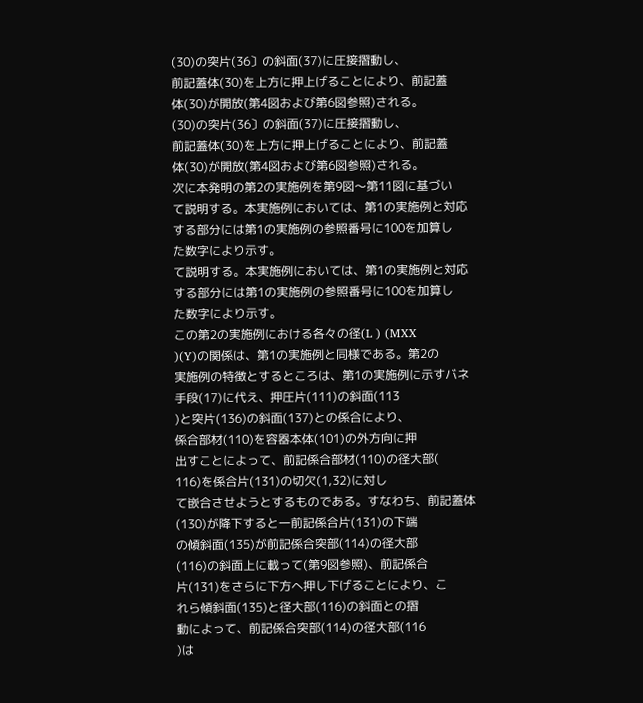(30)の突片(36〕の斜面(37)に圧接摺動し、
前記蓋体(30)を上方に押上げることにより、前記蓋
体(30)が開放(第4図および第6図参照)される。
(30)の突片(36〕の斜面(37)に圧接摺動し、
前記蓋体(30)を上方に押上げることにより、前記蓋
体(30)が開放(第4図および第6図参照)される。
次に本発明の第2の実施例を第9図〜第11図に基づい
て説明する。本実施例においては、第1の実施例と対応
する部分には第1の実施例の参照番号に100を加算し
た数字により示す。
て説明する。本実施例においては、第1の実施例と対応
する部分には第1の実施例の参照番号に100を加算し
た数字により示す。
この第2の実施例における各々の径(L ) (MXX
)(Y)の関係は、第1の実施例と同様である。第2の
実施例の特徴とするところは、第1の実施例に示すバネ
手段(17)に代え、押圧片(111)の斜面(113
)と突片(136)の斜面(137)との係合により、
係合部材(110)を容器本体(101)の外方向に押
出すことによって、前記係合部材(110)の径大部(
116)を係合片(131)の切欠(1,32)に対し
て嵌合させようとするものである。すなわち、前記蓋体
(130)が降下すると一前記係合片(131)の下端
の傾斜面(135)が前記係合突部(114)の径大部
(116)の斜面上に載って(第9図参照)、前記係合
片(131)をさらに下方へ押し下げることにより、こ
れら傾斜面(135)と径大部(116)の斜面との摺
動によって、前記係合突部(114)の径大部(116
)は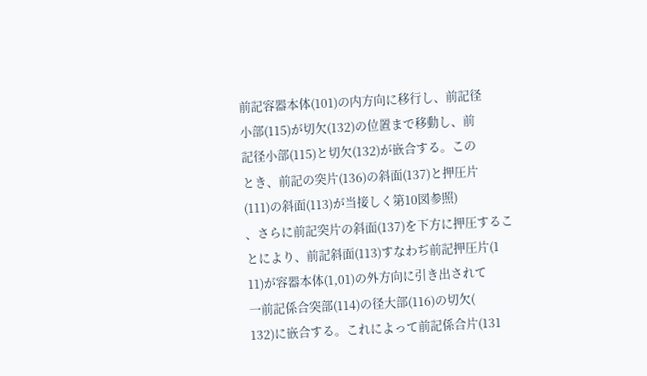前記容器本体(101)の内方向に移行し、前記径
小部(115)が切欠(132)の位置まで移動し、前
記径小部(115)と切欠(132)が嵌合する。この
とき、前記の突片(136)の斜面(137)と押圧片
(111)の斜面(113)が当接しく第10図参照)
、さらに前記突片の斜面(137)を下方に押圧するこ
とにより、前記斜面(113)すなわぢ前記押圧片(1
11)が容器本体(1,01)の外方向に引き出されて
一前記係合突部(114)の径大部(116)の切欠(
132)に嵌合する。これによって前記係合片(131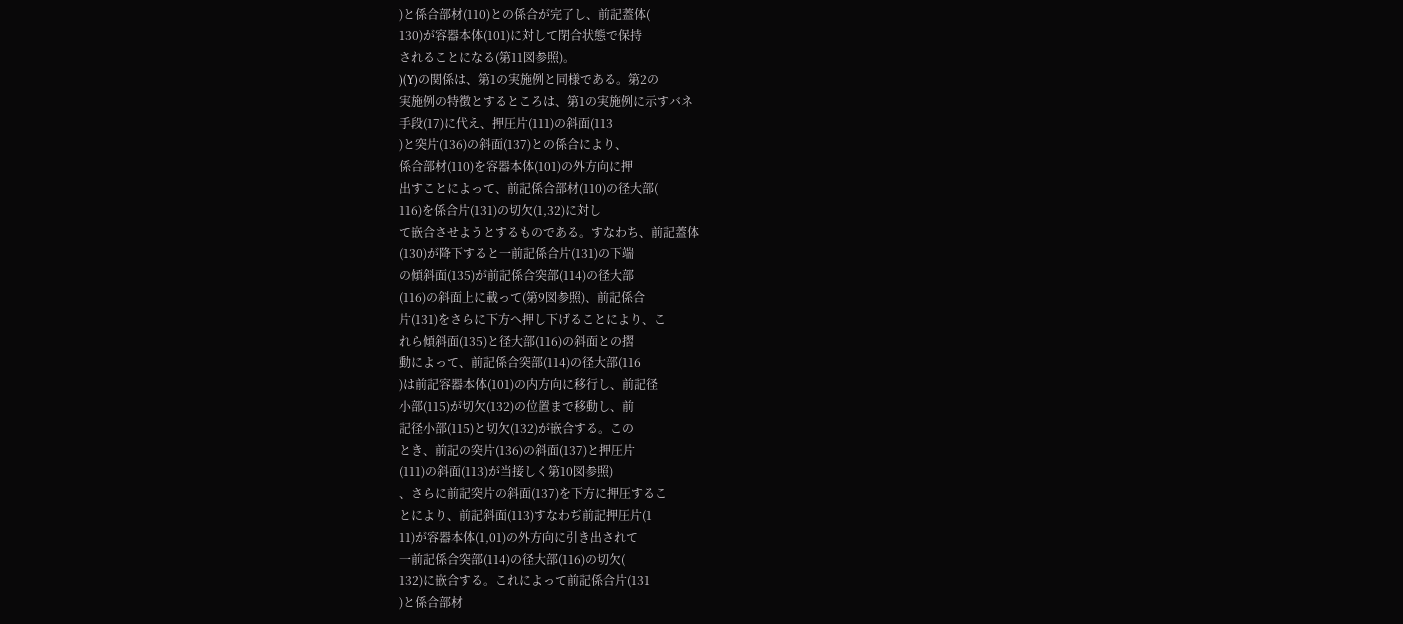)と係合部材(110)との係合が完了し、前記蓋体(
130)が容器本体(101)に対して閉合状態で保持
されることになる(第11図参照)。
)(Y)の関係は、第1の実施例と同様である。第2の
実施例の特徴とするところは、第1の実施例に示すバネ
手段(17)に代え、押圧片(111)の斜面(113
)と突片(136)の斜面(137)との係合により、
係合部材(110)を容器本体(101)の外方向に押
出すことによって、前記係合部材(110)の径大部(
116)を係合片(131)の切欠(1,32)に対し
て嵌合させようとするものである。すなわち、前記蓋体
(130)が降下すると一前記係合片(131)の下端
の傾斜面(135)が前記係合突部(114)の径大部
(116)の斜面上に載って(第9図参照)、前記係合
片(131)をさらに下方へ押し下げることにより、こ
れら傾斜面(135)と径大部(116)の斜面との摺
動によって、前記係合突部(114)の径大部(116
)は前記容器本体(101)の内方向に移行し、前記径
小部(115)が切欠(132)の位置まで移動し、前
記径小部(115)と切欠(132)が嵌合する。この
とき、前記の突片(136)の斜面(137)と押圧片
(111)の斜面(113)が当接しく第10図参照)
、さらに前記突片の斜面(137)を下方に押圧するこ
とにより、前記斜面(113)すなわぢ前記押圧片(1
11)が容器本体(1,01)の外方向に引き出されて
一前記係合突部(114)の径大部(116)の切欠(
132)に嵌合する。これによって前記係合片(131
)と係合部材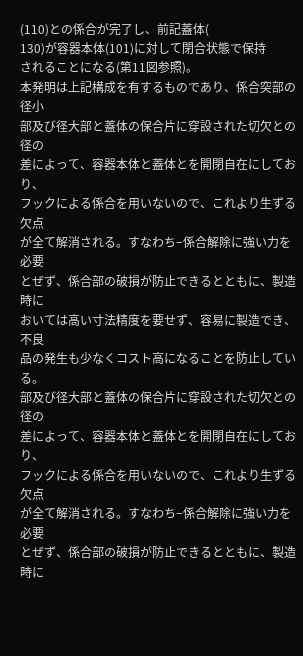(110)との係合が完了し、前記蓋体(
130)が容器本体(101)に対して閉合状態で保持
されることになる(第11図参照)。
本発明は上記構成を有するものであり、係合突部の径小
部及び径大部と蓋体の保合片に穿設された切欠との径の
差によって、容器本体と蓋体とを開閉自在にしており、
フックによる係合を用いないので、これより生ずる欠点
が全て解消される。すなわち−係合解除に強い力を必要
とぜず、係合部の破損が防止できるとともに、製造時に
おいては高い寸法精度を要せず、容易に製造でき、不良
品の発生も少なくコスト高になることを防止している。
部及び径大部と蓋体の保合片に穿設された切欠との径の
差によって、容器本体と蓋体とを開閉自在にしており、
フックによる係合を用いないので、これより生ずる欠点
が全て解消される。すなわち−係合解除に強い力を必要
とぜず、係合部の破損が防止できるとともに、製造時に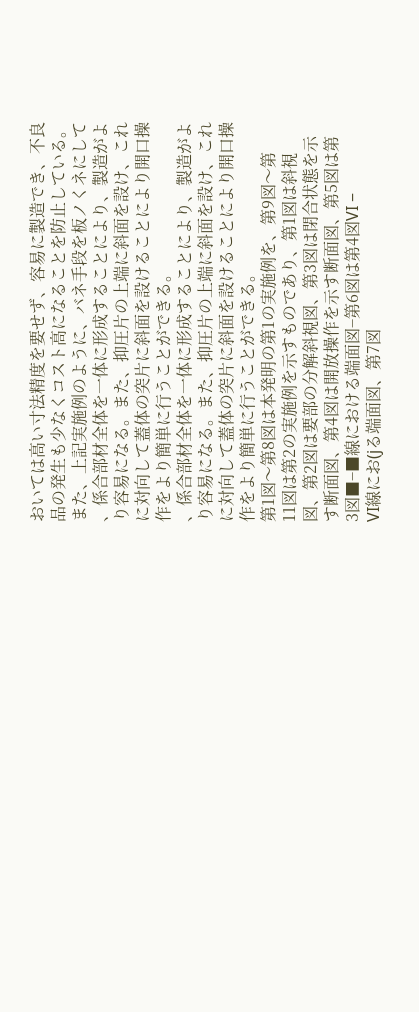おいては高い寸法精度を要せず、容易に製造でき、不良
品の発生も少なくコスト高になることを防止している。
また、上記実施例のように、バネ手段を板ノくネにして
、係合部材全体を一体に形成することにより、製造がよ
り容易になる。また、抑圧片の上端に斜面を設け、これ
に対向して蓋体の突片に斜面を設けることにより開口操
作をより簡単に行うことができる。
、係合部材全体を一体に形成することにより、製造がよ
り容易になる。また、抑圧片の上端に斜面を設け、これ
に対向して蓋体の突片に斜面を設けることにより開口操
作をより簡単に行うことができる。
第1図〜第8図は本発明の第1の実施例を、第9図〜第
11図は第2の実施例を示すものであり、第1図は斜視
図、第2図は要部の分解斜視図、第3図は閉合状態を示
す断面図、第4図は開放操作を示す断面図、第5図は第
3図■−■線における端面図−第6図は第4図VI −
VI線にお(jる端面図、第7図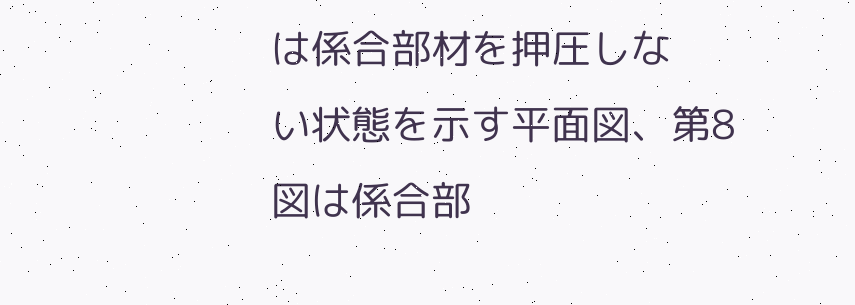は係合部材を押圧しな
い状態を示す平面図、第8図は係合部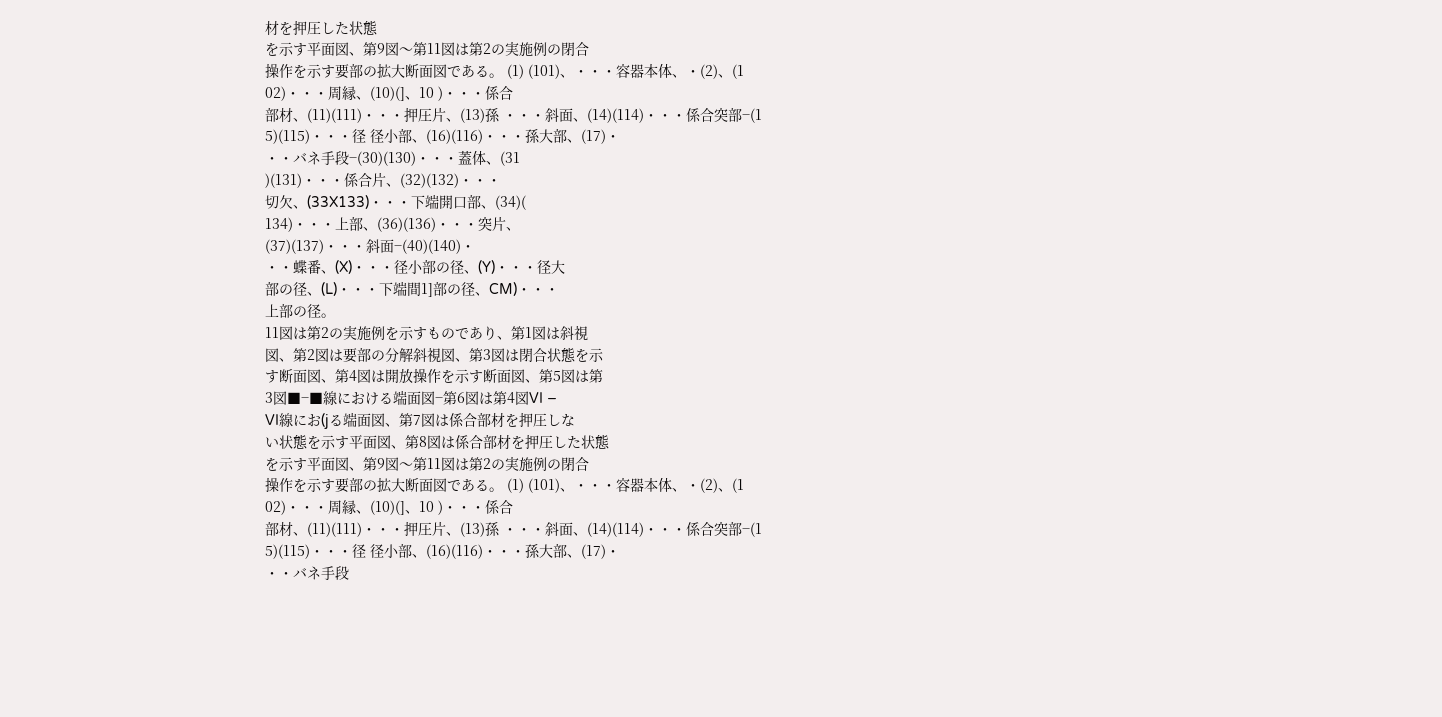材を押圧した状態
を示す平面図、第9図〜第11図は第2の実施例の閉合
操作を示す要部の拡大断面図である。 (1) (101)、・・・容器本体、・(2)、(1
02)・・・周縁、(10)(]、10 )・・・係合
部材、(11)(111)・・・押圧片、(13)孫 ・・・斜面、(14)(114)・・・係合突部−(1
5)(115)・・・径 径小部、(16)(116)・・・孫大部、(17)・
・・バネ手段−(30)(130)・・・蓋体、(31
)(131)・・・係合片、(32)(132)・・・
切欠、(33X133)・・・下端開口部、(34)(
134)・・・上部、(36)(136)・・・突片、
(37)(137)・・・斜面−(40)(140)・
・・蝶番、(X)・・・径小部の径、(Y)・・・径大
部の径、(L)・・・下端間1]部の径、CM)・・・
上部の径。
11図は第2の実施例を示すものであり、第1図は斜視
図、第2図は要部の分解斜視図、第3図は閉合状態を示
す断面図、第4図は開放操作を示す断面図、第5図は第
3図■−■線における端面図−第6図は第4図VI −
VI線にお(jる端面図、第7図は係合部材を押圧しな
い状態を示す平面図、第8図は係合部材を押圧した状態
を示す平面図、第9図〜第11図は第2の実施例の閉合
操作を示す要部の拡大断面図である。 (1) (101)、・・・容器本体、・(2)、(1
02)・・・周縁、(10)(]、10 )・・・係合
部材、(11)(111)・・・押圧片、(13)孫 ・・・斜面、(14)(114)・・・係合突部−(1
5)(115)・・・径 径小部、(16)(116)・・・孫大部、(17)・
・・バネ手段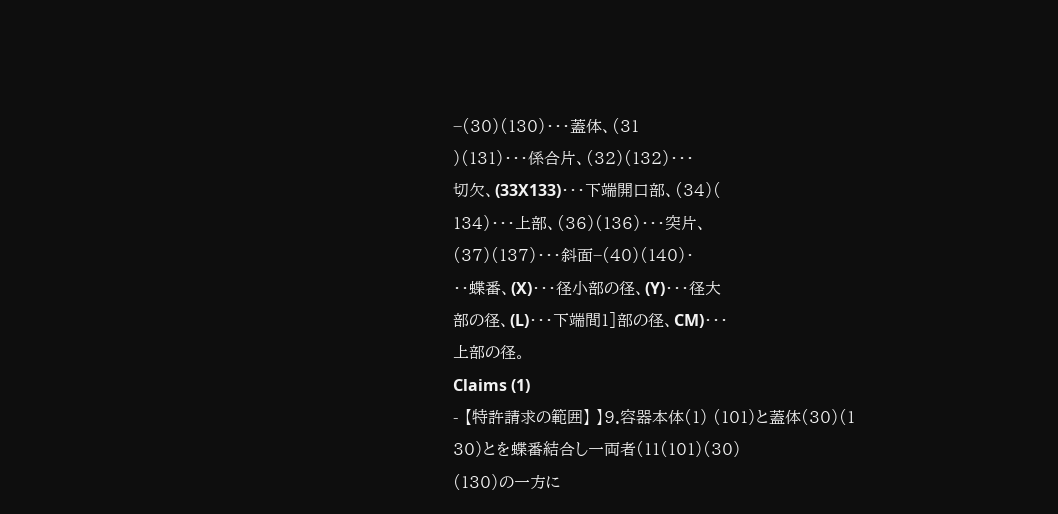−(30)(130)・・・蓋体、(31
)(131)・・・係合片、(32)(132)・・・
切欠、(33X133)・・・下端開口部、(34)(
134)・・・上部、(36)(136)・・・突片、
(37)(137)・・・斜面−(40)(140)・
・・蝶番、(X)・・・径小部の径、(Y)・・・径大
部の径、(L)・・・下端間1]部の径、CM)・・・
上部の径。
Claims (1)
- 【特許請求の範囲】 】9.容器本体(1) (101)と蓋体(30)(1
30)とを蝶番結合し一両者(11(101)(30)
(130)の一方に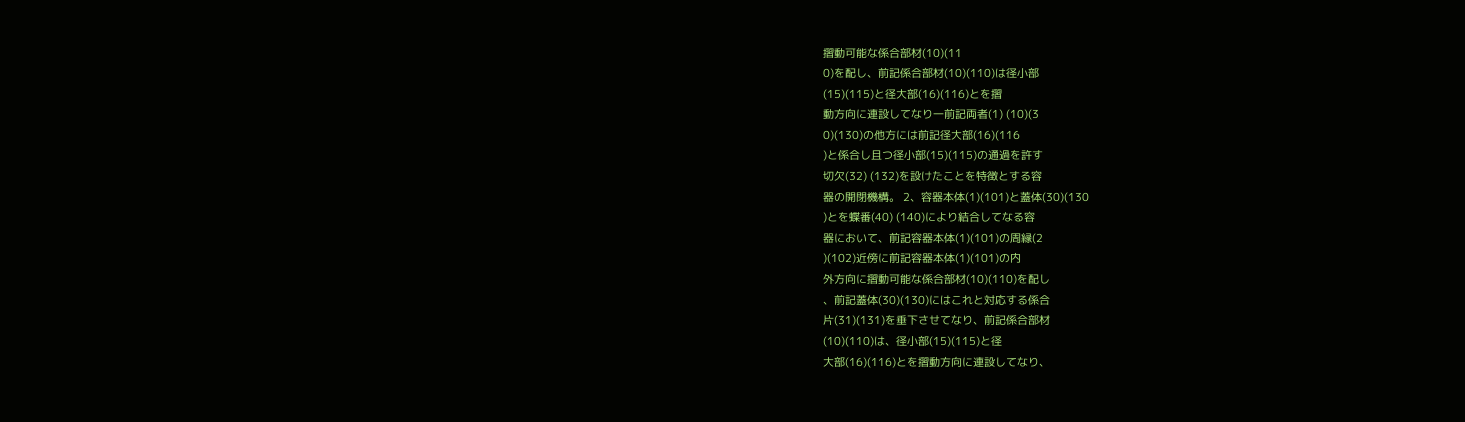摺動可能な係合部材(10)(11
0)を配し、前記係合部材(10)(110)は径小部
(15)(115)と径大部(16)(116)とを摺
動方向に連設してなり一前記両者(1) (10)(3
0)(130)の他方には前記径大部(16)(116
)と係合し且つ径小部(15)(115)の通過を許す
切欠(32) (132)を設けたことを特徴とする容
器の開閉機構。 2、容器本体(1)(101)と蓋体(30)(130
)とを蝶番(40) (140)により結合してなる容
器において、前記容器本体(1)(101)の周縁(2
)(102)近傍に前記容器本体(1)(101)の内
外方向に摺動可能な係合部材(10)(110)を配し
、前記蓋体(30)(130)にはこれと対応する係合
片(31)(131)を垂下させてなり、前記係合部材
(10)(110)は、径小部(15)(115)と径
大部(16)(116)とを摺動方向に連設してなり、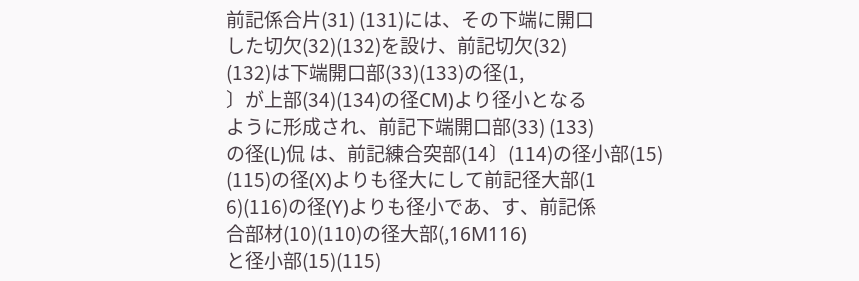前記係合片(31) (131)には、その下端に開口
した切欠(32)(132)を設け、前記切欠(32)
(132)は下端開口部(33)(133)の径(1,
〕が上部(34)(134)の径CM)より径小となる
ように形成され、前記下端開口部(33) (133)
の径(L)侃 は、前記練合突部(14〕(114)の径小部(15)
(115)の径(X)よりも径大にして前記径大部(1
6)(116)の径(Y)よりも径小であ、す、前記係
合部材(10)(110)の径大部(,16M116)
と径小部(15)(115)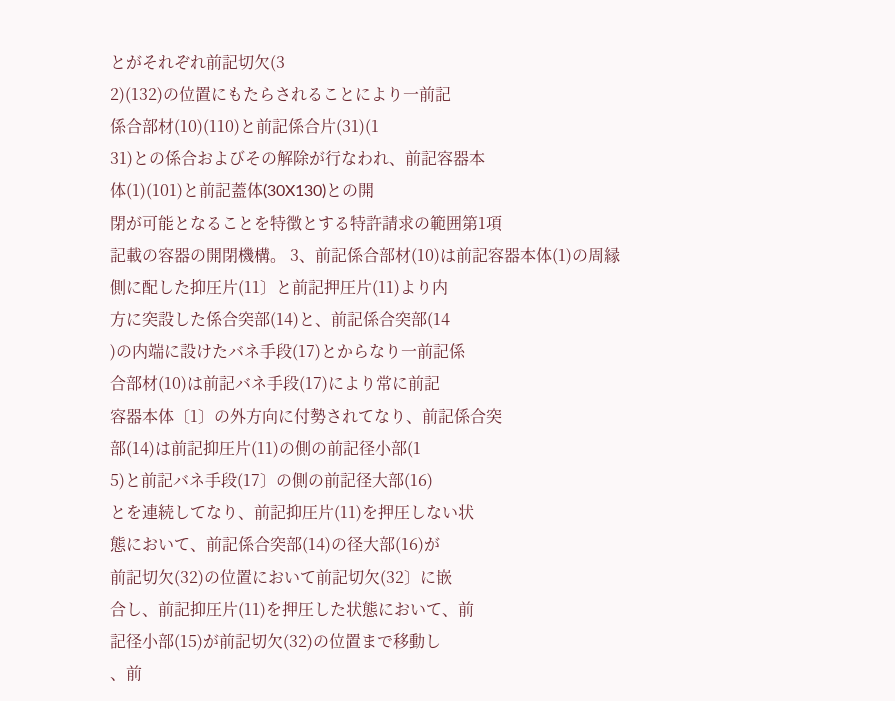とがそれぞれ前記切欠(3
2)(132)の位置にもたらされることにより一前記
係合部材(10)(110)と前記係合片(31)(1
31)との係合およびその解除が行なわれ、前記容器本
体(1)(101)と前記蓋体(30X130)との開
閉が可能となることを特徴とする特許請求の範囲第1項
記載の容器の開閉機構。 3、前記係合部材(10)は前記容器本体(1)の周縁
側に配した抑圧片(11〕と前記押圧片(11)より内
方に突設した係合突部(14)と、前記係合突部(14
)の内端に設けたバネ手段(17)とからなり一前記係
合部材(10)は前記バネ手段(17)により常に前記
容器本体〔1〕の外方向に付勢されてなり、前記係合突
部(14)は前記抑圧片(11)の側の前記径小部(1
5)と前記バネ手段(17〕の側の前記径大部(16)
とを連続してなり、前記抑圧片(11)を押圧しない状
態において、前記係合突部(14)の径大部(16)が
前記切欠(32)の位置において前記切欠(32〕に嵌
合し、前記抑圧片(11)を押圧した状態において、前
記径小部(15)が前記切欠(32)の位置まで移動し
、前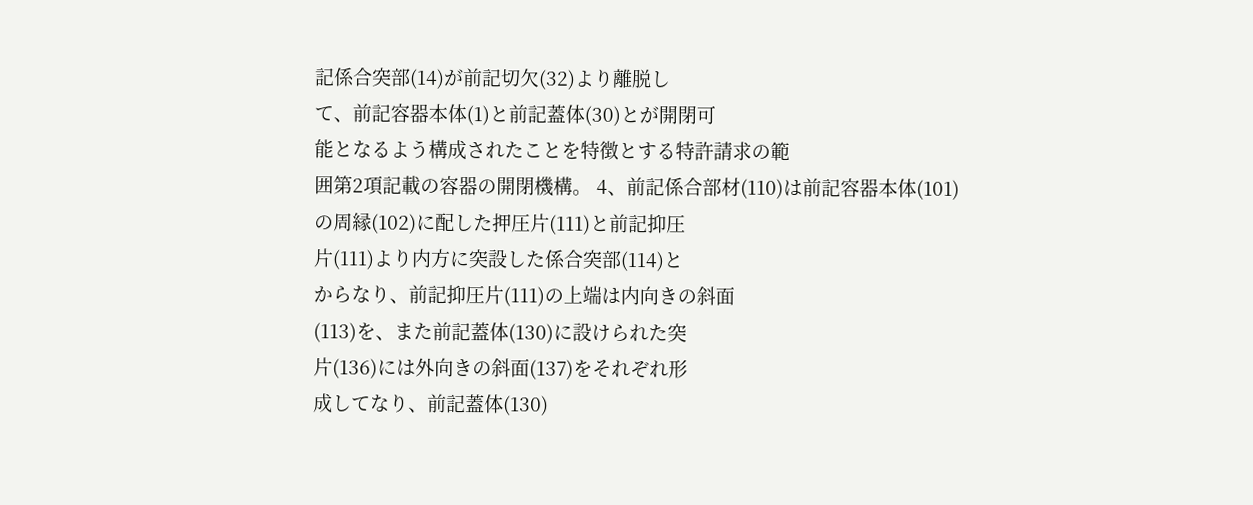記係合突部(14)が前記切欠(32)より離脱し
て、前記容器本体(1)と前記蓋体(30)とが開閉可
能となるよう構成されたことを特徴とする特許請求の範
囲第2項記載の容器の開閉機構。 4、前記係合部材(110)は前記容器本体(101)
の周縁(102)に配した押圧片(111)と前記抑圧
片(111)より内方に突設した係合突部(114)と
からなり、前記抑圧片(111)の上端は内向きの斜面
(113)を、また前記蓋体(130)に設けられた突
片(136)には外向きの斜面(137)をそれぞれ形
成してなり、前記蓋体(130)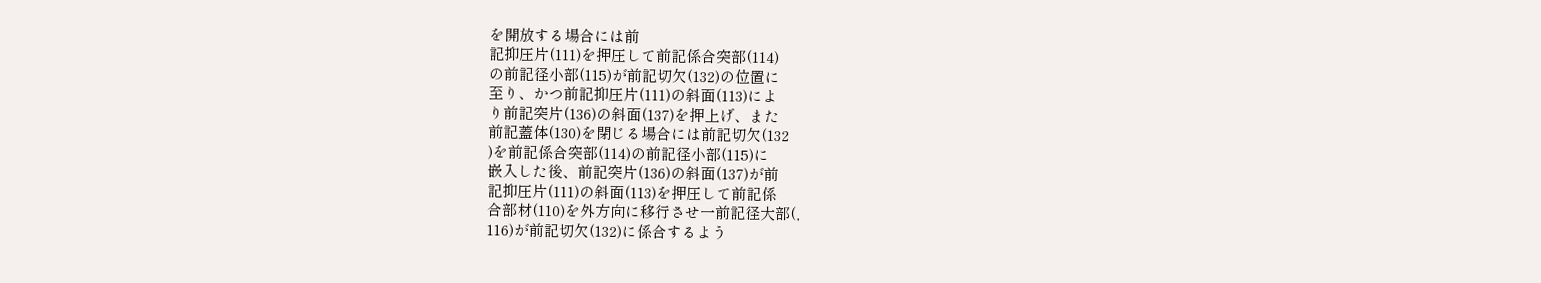を開放する場合には前
記抑圧片(111)を押圧して前記係合突部(114)
の前記径小部(115)が前記切欠(132)の位置に
至り、かつ前記抑圧片(111)の斜面(113)によ
り前記突片(136)の斜面(137)を押上げ、また
前記蓋体(130)を閉じる場合には前記切欠(132
)を前記係合突部(114)の前記径小部(115)に
嵌入した後、前記突片(136)の斜面(137)が前
記抑圧片(111)の斜面(113)を押圧して前記係
合部材(110)を外方向に移行させ一前記径大部(,
116)が前記切欠(132)に係合するよう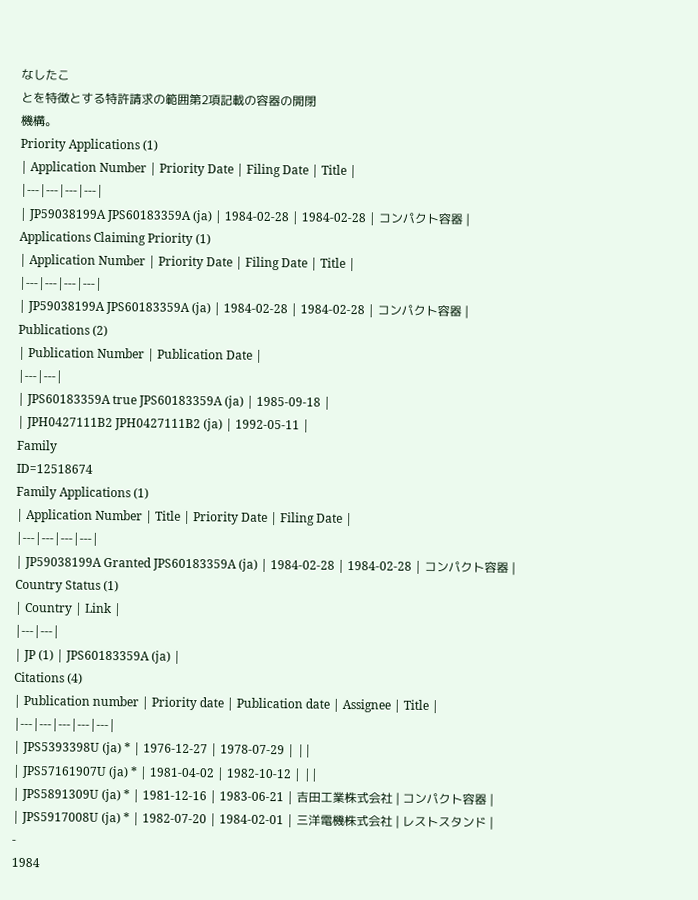なしたこ
とを特徴とする特許請求の範囲第2項記載の容器の開閉
機構。
Priority Applications (1)
| Application Number | Priority Date | Filing Date | Title |
|---|---|---|---|
| JP59038199A JPS60183359A (ja) | 1984-02-28 | 1984-02-28 | コンパクト容器 |
Applications Claiming Priority (1)
| Application Number | Priority Date | Filing Date | Title |
|---|---|---|---|
| JP59038199A JPS60183359A (ja) | 1984-02-28 | 1984-02-28 | コンパクト容器 |
Publications (2)
| Publication Number | Publication Date |
|---|---|
| JPS60183359A true JPS60183359A (ja) | 1985-09-18 |
| JPH0427111B2 JPH0427111B2 (ja) | 1992-05-11 |
Family
ID=12518674
Family Applications (1)
| Application Number | Title | Priority Date | Filing Date |
|---|---|---|---|
| JP59038199A Granted JPS60183359A (ja) | 1984-02-28 | 1984-02-28 | コンパクト容器 |
Country Status (1)
| Country | Link |
|---|---|
| JP (1) | JPS60183359A (ja) |
Citations (4)
| Publication number | Priority date | Publication date | Assignee | Title |
|---|---|---|---|---|
| JPS5393398U (ja) * | 1976-12-27 | 1978-07-29 | ||
| JPS57161907U (ja) * | 1981-04-02 | 1982-10-12 | ||
| JPS5891309U (ja) * | 1981-12-16 | 1983-06-21 | 吉田工業株式会社 | コンパクト容器 |
| JPS5917008U (ja) * | 1982-07-20 | 1984-02-01 | 三洋電機株式会社 | レストスタンド |
-
1984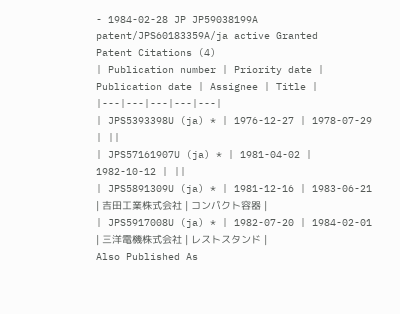- 1984-02-28 JP JP59038199A patent/JPS60183359A/ja active Granted
Patent Citations (4)
| Publication number | Priority date | Publication date | Assignee | Title |
|---|---|---|---|---|
| JPS5393398U (ja) * | 1976-12-27 | 1978-07-29 | ||
| JPS57161907U (ja) * | 1981-04-02 | 1982-10-12 | ||
| JPS5891309U (ja) * | 1981-12-16 | 1983-06-21 | 吉田工業株式会社 | コンパクト容器 |
| JPS5917008U (ja) * | 1982-07-20 | 1984-02-01 | 三洋電機株式会社 | レストスタンド |
Also Published As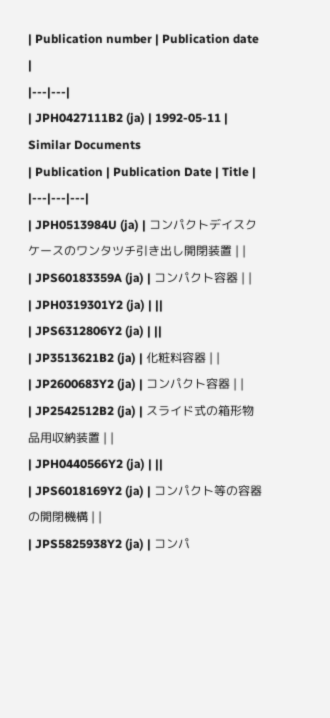| Publication number | Publication date |
|---|---|
| JPH0427111B2 (ja) | 1992-05-11 |
Similar Documents
| Publication | Publication Date | Title |
|---|---|---|
| JPH0513984U (ja) | コンパクトデイスクケースのワンタツチ引き出し開閉装置 | |
| JPS60183359A (ja) | コンパクト容器 | |
| JPH0319301Y2 (ja) | ||
| JPS6312806Y2 (ja) | ||
| JP3513621B2 (ja) | 化粧料容器 | |
| JP2600683Y2 (ja) | コンパクト容器 | |
| JP2542512B2 (ja) | スライド式の箱形物品用収納装置 | |
| JPH0440566Y2 (ja) | ||
| JPS6018169Y2 (ja) | コンパクト等の容器の開閉機構 | |
| JPS5825938Y2 (ja) | コンパ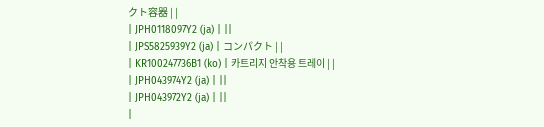クト容器 | |
| JPH0118097Y2 (ja) | ||
| JPS5825939Y2 (ja) | コンパクト | |
| KR100247736B1 (ko) | 카트리지 안착용 트레이 | |
| JPH043974Y2 (ja) | ||
| JPH043972Y2 (ja) | ||
|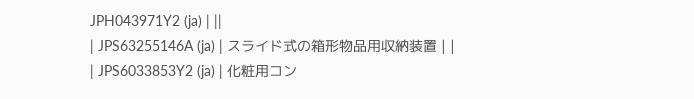JPH043971Y2 (ja) | ||
| JPS63255146A (ja) | スライド式の箱形物品用収納装置 | |
| JPS6033853Y2 (ja) | 化粧用コン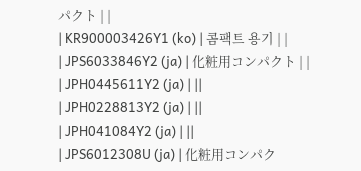パクト | |
| KR900003426Y1 (ko) | 콤팩트 용기 | |
| JPS6033846Y2 (ja) | 化粧用コンパクト | |
| JPH0445611Y2 (ja) | ||
| JPH0228813Y2 (ja) | ||
| JPH041084Y2 (ja) | ||
| JPS6012308U (ja) | 化粧用コンパク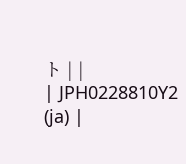ト | |
| JPH0228810Y2 (ja) |